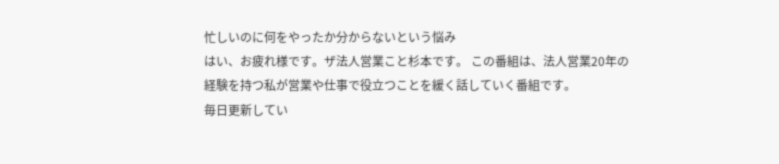忙しいのに何をやったか分からないという悩み
はい、お疲れ様です。ザ法人営業こと杉本です。 この番組は、法人営業20年の経験を持つ私が営業や仕事で役立つことを緩く話していく番組です。
毎日更新してい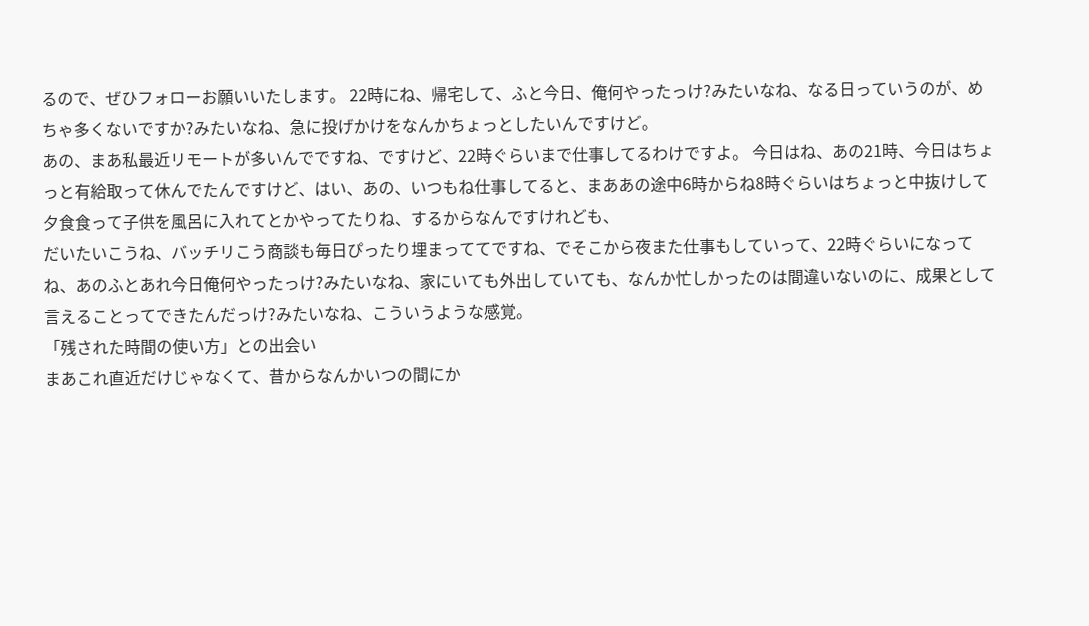るので、ぜひフォローお願いいたします。 22時にね、帰宅して、ふと今日、俺何やったっけ?みたいなね、なる日っていうのが、めちゃ多くないですか?みたいなね、急に投げかけをなんかちょっとしたいんですけど。
あの、まあ私最近リモートが多いんでですね、ですけど、22時ぐらいまで仕事してるわけですよ。 今日はね、あの21時、今日はちょっと有給取って休んでたんですけど、はい、あの、いつもね仕事してると、まああの途中6時からね8時ぐらいはちょっと中抜けして夕食食って子供を風呂に入れてとかやってたりね、するからなんですけれども、
だいたいこうね、バッチリこう商談も毎日ぴったり埋まっててですね、でそこから夜また仕事もしていって、22時ぐらいになってね、あのふとあれ今日俺何やったっけ?みたいなね、家にいても外出していても、なんか忙しかったのは間違いないのに、成果として言えることってできたんだっけ?みたいなね、こういうような感覚。
「残された時間の使い方」との出会い
まあこれ直近だけじゃなくて、昔からなんかいつの間にか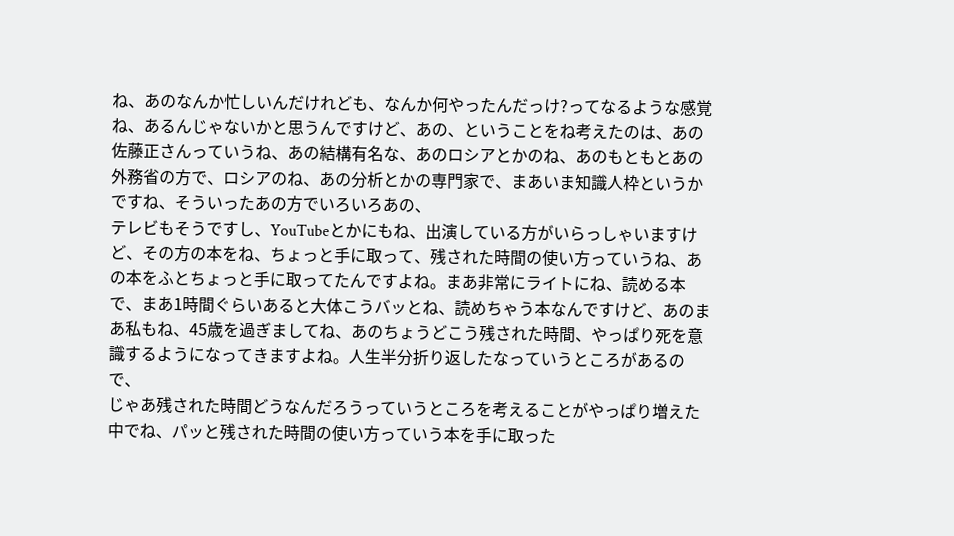ね、あのなんか忙しいんだけれども、なんか何やったんだっけ?ってなるような感覚ね、あるんじゃないかと思うんですけど、あの、ということをね考えたのは、あの佐藤正さんっていうね、あの結構有名な、あのロシアとかのね、あのもともとあの外務省の方で、ロシアのね、あの分析とかの専門家で、まあいま知識人枠というかですね、そういったあの方でいろいろあの、
テレビもそうですし、YouTubeとかにもね、出演している方がいらっしゃいますけど、その方の本をね、ちょっと手に取って、残された時間の使い方っていうね、あの本をふとちょっと手に取ってたんですよね。まあ非常にライトにね、読める本で、まあ1時間ぐらいあると大体こうバッとね、読めちゃう本なんですけど、あのまあ私もね、45歳を過ぎましてね、あのちょうどこう残された時間、やっぱり死を意識するようになってきますよね。人生半分折り返したなっていうところがあるので、
じゃあ残された時間どうなんだろうっていうところを考えることがやっぱり増えた中でね、パッと残された時間の使い方っていう本を手に取った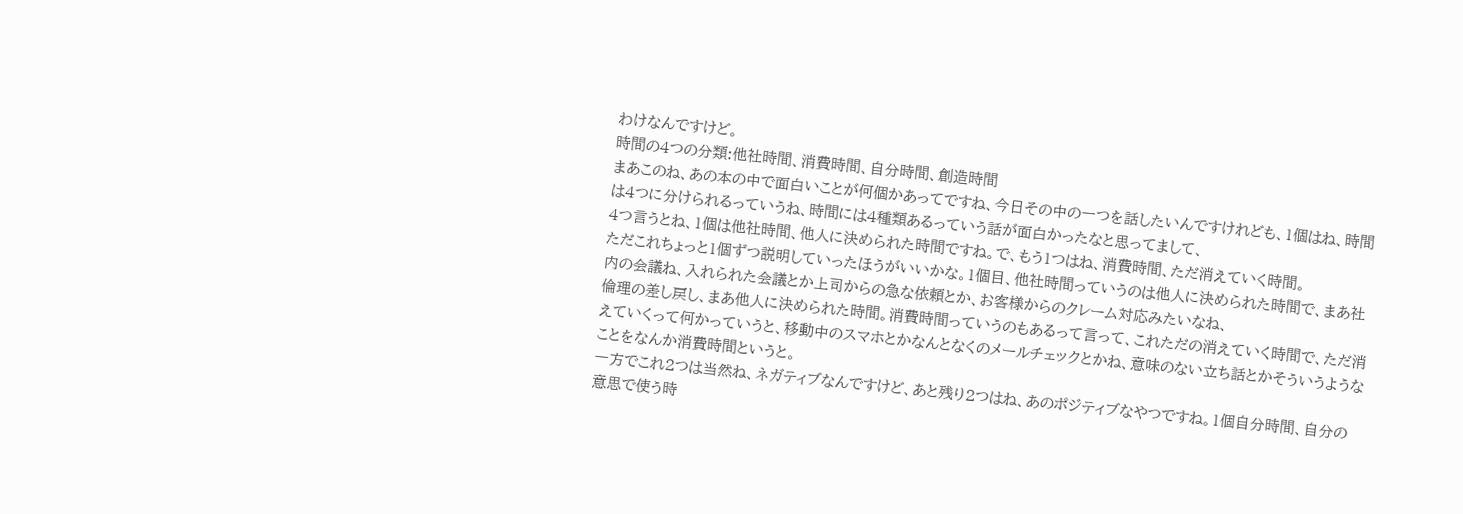わけなんですけど。
時間の4つの分類:他社時間、消費時間、自分時間、創造時間
まあこのね、あの本の中で面白いことが何個かあってですね、今日その中の一つを話したいんですけれども、1個はね、時間は4つに分けられるっていうね、時間には4種類あるっていう話が面白かったなと思ってまして、
4つ言うとね、1個は他社時間、他人に決められた時間ですね。で、もう1つはね、消費時間、ただ消えていく時間。
ただこれちょっと1個ずつ説明していったほうがいいかな。1個目、他社時間っていうのは他人に決められた時間で、まあ社内の会議ね、入れられた会議とか上司からの急な依頼とか、お客様からのクレーム対応みたいなね、
倫理の差し戻し、まあ他人に決められた時間。消費時間っていうのもあるって言って、これただの消えていく時間で、ただ消えていくって何かっていうと、移動中のスマホとかなんとなくのメールチェックとかね、意味のない立ち話とかそういうようなことをなんか消費時間というと。
一方でこれ2つは当然ね、ネガティブなんですけど、あと残り2つはね、あのポジティブなやつですね。1個自分時間、自分の意思で使う時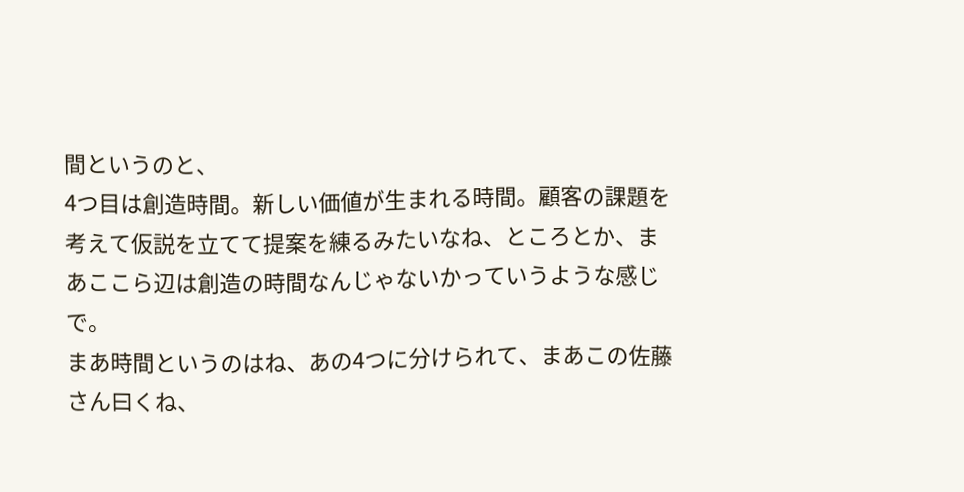間というのと、
4つ目は創造時間。新しい価値が生まれる時間。顧客の課題を考えて仮説を立てて提案を練るみたいなね、ところとか、まあここら辺は創造の時間なんじゃないかっていうような感じで。
まあ時間というのはね、あの4つに分けられて、まあこの佐藤さん曰くね、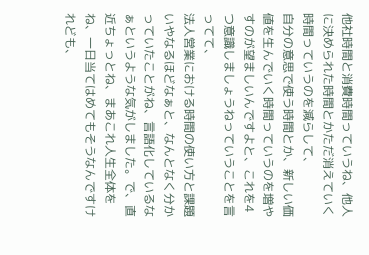他社時間と消費時間っていうね、他人に決められた時間とかただ消えていく時間っていうのを減らして、
自分の意思で使う時間とか、新しい価値を生んでいく時間っていうのを増やすのが望ましいんですよと、これを4つ意識しましょうねっていうことを言ってて、
法人営業における時間の使い方と課題
いやなるほどなぁと、なんとなく分かっていたことがね、言語化しているなぁというような気がしました。で、直近ちょっとね、まあこれ人生全体をね、一日当てはめてもそうなんですけれども、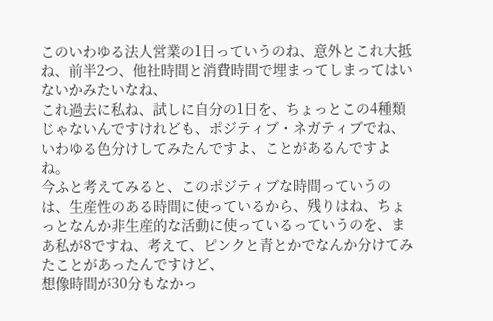このいわゆる法人営業の1日っていうのね、意外とこれ大抵ね、前半2つ、他社時間と消費時間で埋まってしまってはいないかみたいなね、
これ過去に私ね、試しに自分の1日を、ちょっとこの4種類じゃないんですけれども、ポジティブ・ネガティブでね、いわゆる色分けしてみたんですよ、ことがあるんですよね。
今ふと考えてみると、このポジティブな時間っていうのは、生産性のある時間に使っているから、残りはね、ちょっとなんか非生産的な活動に使っているっていうのを、まあ私が8ですね、考えて、ピンクと青とかでなんか分けてみたことがあったんですけど、
想像時間が30分もなかっ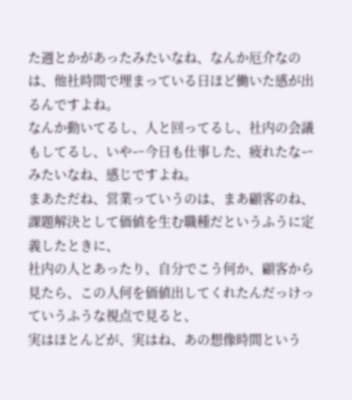た週とかがあったみたいなね、なんか厄介なのは、他社時間で埋まっている日ほど働いた感が出るんですよね。
なんか動いてるし、人と回ってるし、社内の会議もしてるし、いやー今日も仕事した、疲れたなーみたいなね、感じですよね。
まあただね、営業っていうのは、まあ顧客のね、課題解決として価値を生む職種だというふうに定義したときに、
社内の人とあったり、自分でこう何か、顧客から見たら、この人何を価値出してくれたんだっけっていうふうな視点で見ると、
実はほとんどが、実はね、あの想像時間という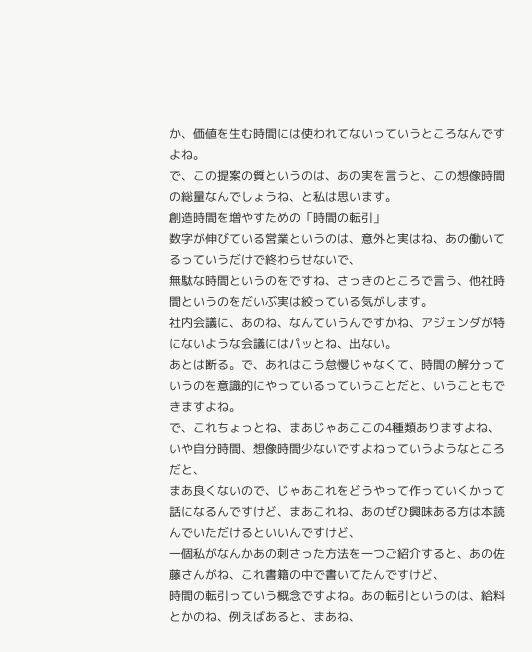か、価値を生む時間には使われてないっていうところなんですよね。
で、この提案の質というのは、あの実を言うと、この想像時間の総量なんでしょうね、と私は思います。
創造時間を増やすための「時間の転引」
数字が伸びている営業というのは、意外と実はね、あの働いてるっていうだけで終わらせないで、
無駄な時間というのをですね、さっきのところで言う、他社時間というのをだいぶ実は絞っている気がします。
社内会議に、あのね、なんていうんですかね、アジェンダが特にないような会議にはパッとね、出ない。
あとは断る。で、あれはこう怠慢じゃなくて、時間の解分っていうのを意識的にやっているっていうことだと、いうこともできますよね。
で、これちょっとね、まあじゃあここの4種類ありますよね、いや自分時間、想像時間少ないですよねっていうようなところだと、
まあ良くないので、じゃあこれをどうやって作っていくかって話になるんですけど、まあこれね、あのぜひ興味ある方は本読んでいただけるといいんですけど、
一個私がなんかあの刺さった方法を一つご紹介すると、あの佐藤さんがね、これ書籍の中で書いてたんですけど、
時間の転引っていう概念ですよね。あの転引というのは、給料とかのね、例えばあると、まあね、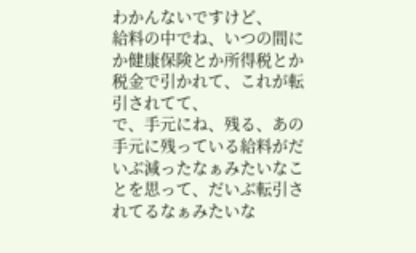わかんないですけど、
給料の中でね、いつの間にか健康保険とか所得税とか税金で引かれて、これが転引されてて、
で、手元にね、残る、あの手元に残っている給料がだいぶ減ったなぁみたいなことを思って、だいぶ転引されてるなぁみたいな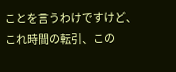ことを言うわけですけど、
これ時間の転引、この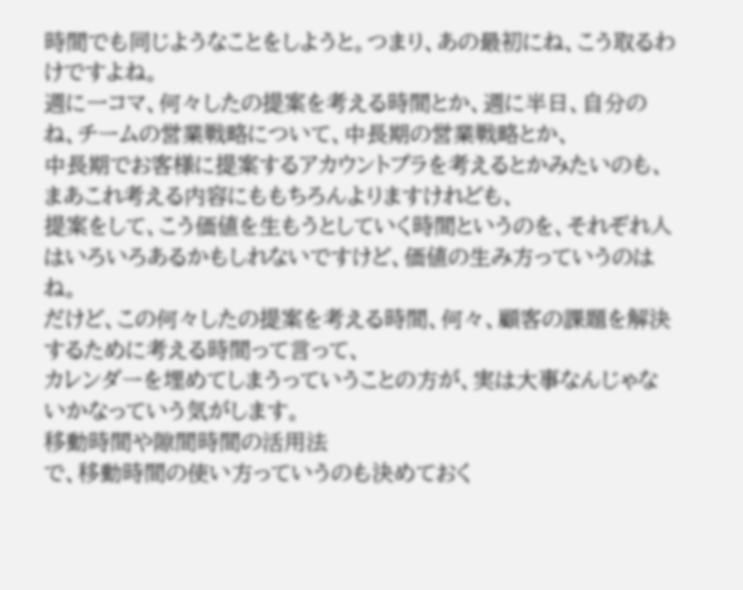時間でも同じようなことをしようと。つまり、あの最初にね、こう取るわけですよね。
週に一コマ、何々したの提案を考える時間とか、週に半日、自分のね、チームの営業戦略について、中長期の営業戦略とか、
中長期でお客様に提案するアカウントプラを考えるとかみたいのも、まあこれ考える内容にももちろんよりますけれども、
提案をして、こう価値を生もうとしていく時間というのを、それぞれ人はいろいろあるかもしれないですけど、価値の生み方っていうのはね。
だけど、この何々したの提案を考える時間、何々、顧客の課題を解決するために考える時間って言って、
カレンダーを埋めてしまうっていうことの方が、実は大事なんじゃないかなっていう気がします。
移動時間や隙間時間の活用法
で、移動時間の使い方っていうのも決めておく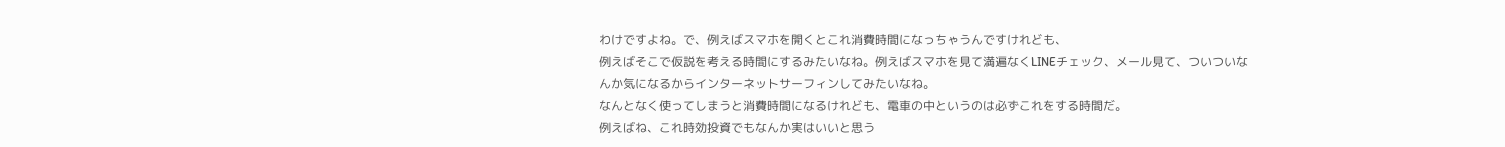わけですよね。で、例えばスマホを開くとこれ消費時間になっちゃうんですけれども、
例えばそこで仮説を考える時間にするみたいなね。例えばスマホを見て満遍なくLINEチェック、メール見て、ついついなんか気になるからインターネットサーフィンしてみたいなね。
なんとなく使ってしまうと消費時間になるけれども、電車の中というのは必ずこれをする時間だ。
例えばね、これ時効投資でもなんか実はいいと思う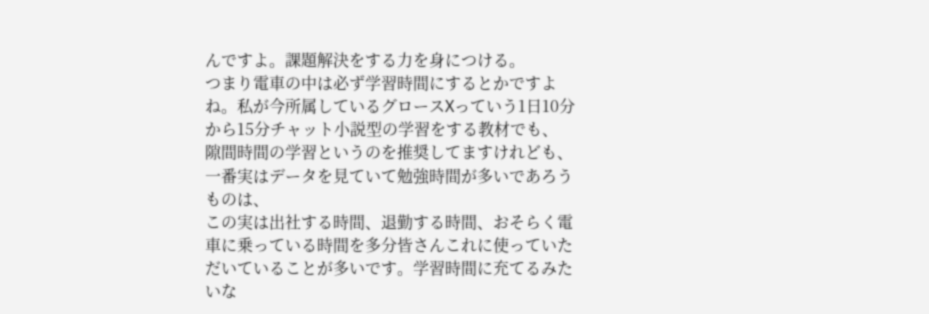んですよ。課題解決をする力を身につける。
つまり電車の中は必ず学習時間にするとかですよね。私が今所属しているグロースXっていう1日10分から15分チャット小説型の学習をする教材でも、
隙間時間の学習というのを推奨してますけれども、一番実はデータを見ていて勉強時間が多いであろうものは、
この実は出社する時間、退勤する時間、おそらく電車に乗っている時間を多分皆さんこれに使っていただいていることが多いです。学習時間に充てるみたいな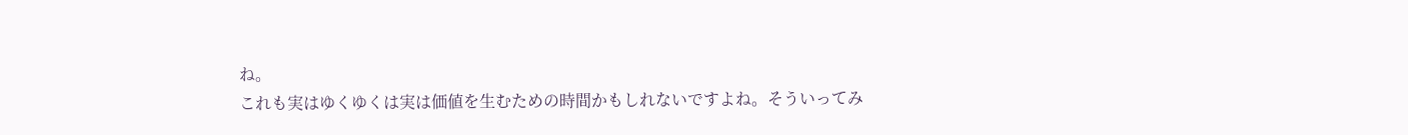ね。
これも実はゆくゆくは実は価値を生むための時間かもしれないですよね。そういってみ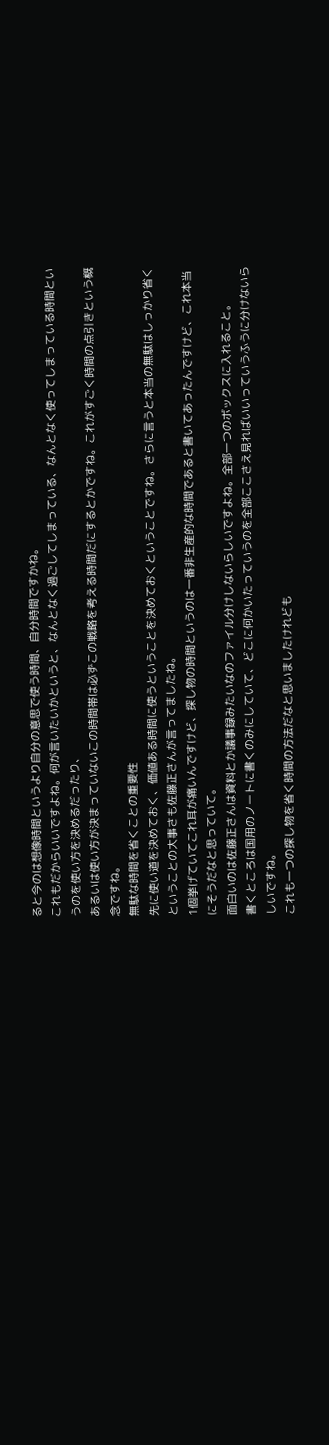ると今のは想像時間というより自分の意思で使う時間、自分時間ですかね。
これもだからいいですよね。何が言いたいかというと、なんとなく過ごしてしまっている、なんとなく使ってしまっている時間というのを使い方を決めるだったり、
あるいは使い方が決まっていないこの時間帯は必ずこの戦略を考える時間だにするとかですね。これがすごく時間の点引きという概念ですね。
無駄な時間を省くことの重要性
先に使い道を決めておく、価値ある時間に使うということを決めておくということですね。さらに言うと本当の無駄はしっかり省くということの大事さも佐藤正さんが言ってましたね。
1個挙げていてこれ耳が痛いんですけど、探し物の時間というのは一番非生産的な時間であると書いてあったんですけど、これ本当にそうだなと思っていて。
面白いのは佐藤正さんは資料とか議事録みたいなのファイル分けしないらしいですよね。全部一つのボックスに入れること。
書くところは国用のノートに書くのみにしていて、どこに何かいたっていうのを全部ここさえ見ればいいっていうふうに分けないらしいですね。
これも一つの探し物を省く時間の方法だなと思いましたけれども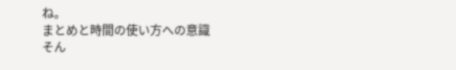ね。
まとめと時間の使い方への意識
そん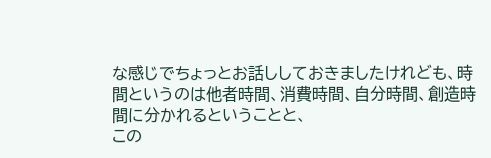な感じでちょっとお話ししておきましたけれども、時間というのは他者時間、消費時間、自分時間、創造時間に分かれるということと、
この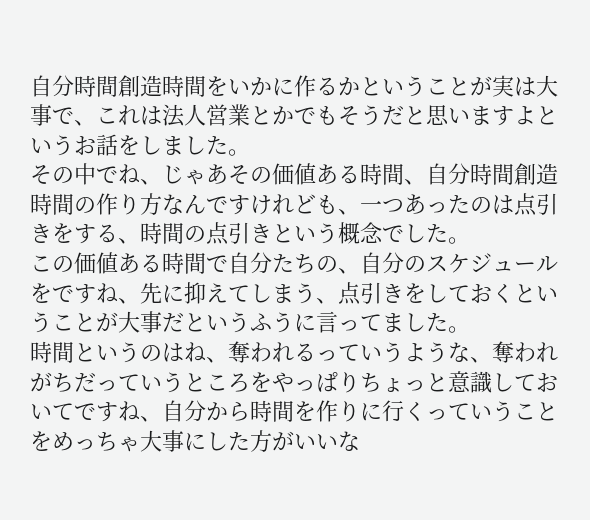自分時間創造時間をいかに作るかということが実は大事で、これは法人営業とかでもそうだと思いますよというお話をしました。
その中でね、じゃあその価値ある時間、自分時間創造時間の作り方なんですけれども、一つあったのは点引きをする、時間の点引きという概念でした。
この価値ある時間で自分たちの、自分のスケジュールをですね、先に抑えてしまう、点引きをしておくということが大事だというふうに言ってました。
時間というのはね、奪われるっていうような、奪われがちだっていうところをやっぱりちょっと意識しておいてですね、自分から時間を作りに行くっていうことをめっちゃ大事にした方がいいな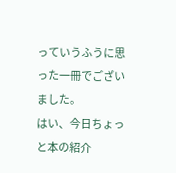っていうふうに思った一冊でございました。
はい、今日ちょっと本の紹介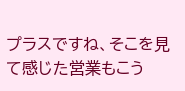プラスですね、そこを見て感じた営業もこう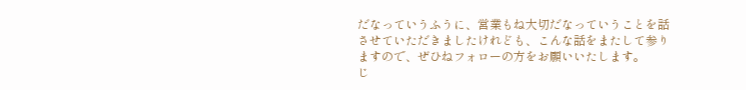だなっていうふうに、営業もね大切だなっていうことを話させていただきましたけれども、こんな話をまたして参りますので、ぜひねフォローの方をお願いいたします。
じ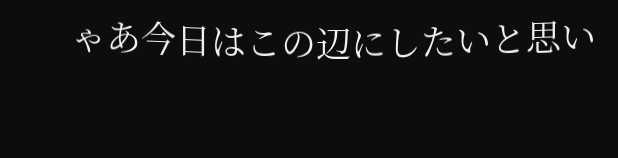ゃあ今日はこの辺にしたいと思い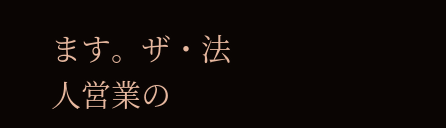ます。ザ・法人営業の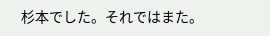杉本でした。それではまた。